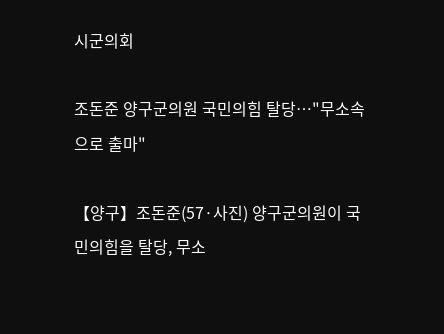시군의회

조돈준 양구군의원 국민의힘 탈당…"무소속으로 출마"

【양구】조돈준(57·사진) 양구군의원이 국민의힘을 탈당, 무소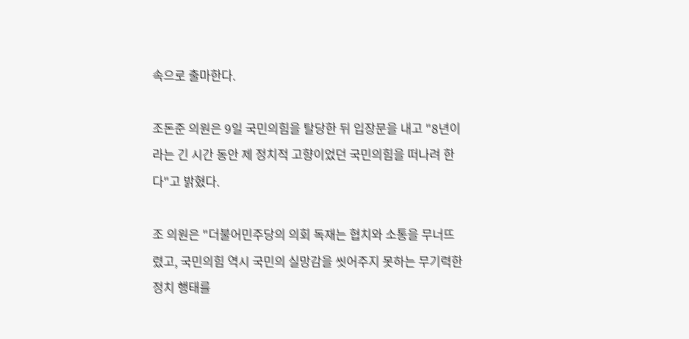속으로 출마한다.

조돈준 의원은 9일 국민의힘을 탈당한 뒤 입장문을 내고 "8년이라는 긴 시간 동안 제 정치적 고향이었던 국민의힘을 떠나려 한다"고 밝혔다.

조 의원은 "더불어민주당의 의회 독재는 협치와 소통을 무너뜨렸고, 국민의힘 역시 국민의 실망감을 씻어주지 못하는 무기력한 정치 행태를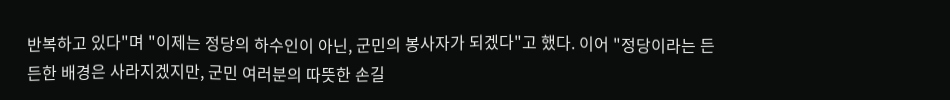반복하고 있다"며 "이제는 정당의 하수인이 아닌, 군민의 봉사자가 되겠다"고 했다. 이어 "정당이라는 든든한 배경은 사라지겠지만, 군민 여러분의 따뜻한 손길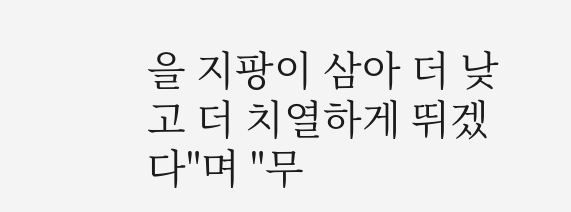을 지팡이 삼아 더 낮고 더 치열하게 뛰겠다"며 "무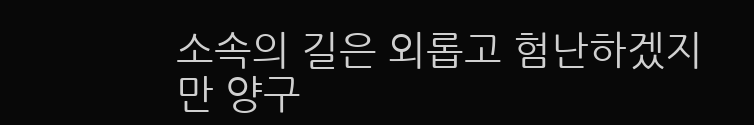소속의 길은 외롭고 험난하겠지만 양구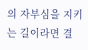의 자부심을 지키는 길이라면 결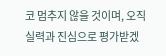코 멈추지 않을 것이며, 오직 실력과 진심으로 평가받겠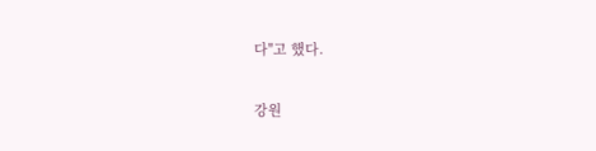다"고 했다.

강원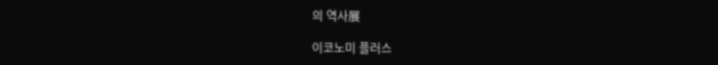의 역사展

이코노미 플러스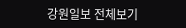강원일보 전체보기